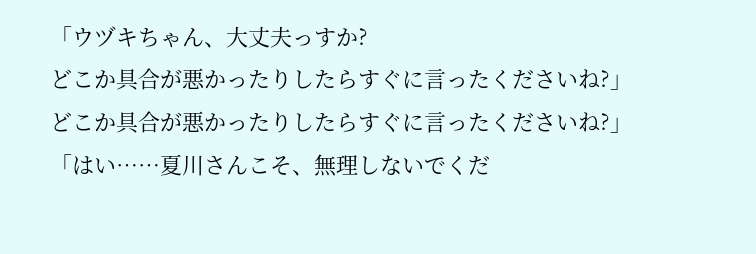「ウヅキちゃん、大丈夫っすか?
どこか具合が悪かったりしたらすぐに言ったくださいね?」
どこか具合が悪かったりしたらすぐに言ったくださいね?」
「はい……夏川さんこそ、無理しないでくだ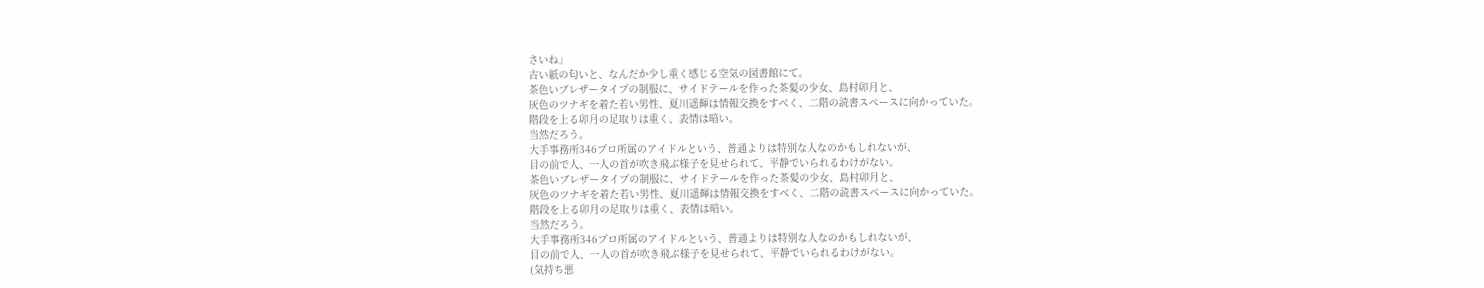さいね」
古い紙の匂いと、なんだか少し重く感じる空気の図書館にて。
茶色いブレザータイプの制服に、サイドテールを作った茶髪の少女、島村卯月と、
灰色のツナギを着た若い男性、夏川遥輝は情報交換をすべく、二階の読書スペースに向かっていた。
階段を上る卯月の足取りは重く、表情は暗い。
当然だろう。
大手事務所346プロ所属のアイドルという、普通よりは特別な人なのかもしれないが、
目の前で人、一人の首が吹き飛ぶ様子を見せられて、平静でいられるわけがない。
茶色いブレザータイプの制服に、サイドテールを作った茶髪の少女、島村卯月と、
灰色のツナギを着た若い男性、夏川遥輝は情報交換をすべく、二階の読書スペースに向かっていた。
階段を上る卯月の足取りは重く、表情は暗い。
当然だろう。
大手事務所346プロ所属のアイドルという、普通よりは特別な人なのかもしれないが、
目の前で人、一人の首が吹き飛ぶ様子を見せられて、平静でいられるわけがない。
(気持ち悪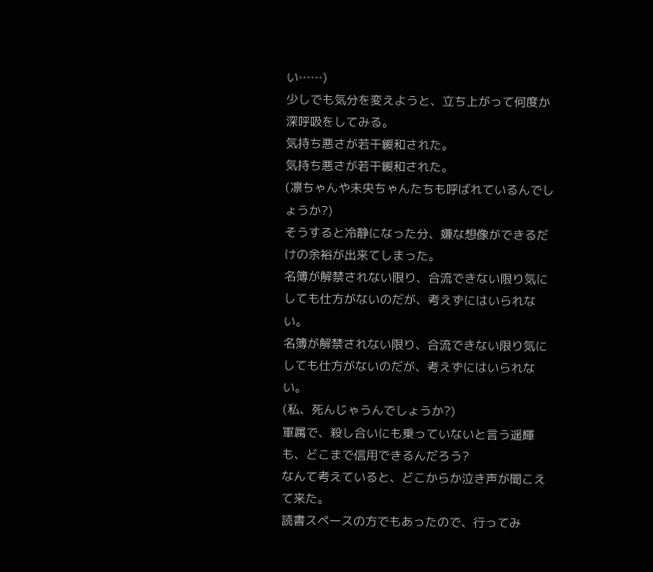い……)
少しでも気分を変えようと、立ち上がって何度か深呼吸をしてみる。
気持ち悪さが若干緩和された。
気持ち悪さが若干緩和された。
(凛ちゃんや未央ちゃんたちも呼ばれているんでしょうか?)
そうすると冷静になった分、嫌な想像ができるだけの余裕が出来てしまった。
名簿が解禁されない限り、合流できない限り気にしても仕方がないのだが、考えずにはいられない。
名簿が解禁されない限り、合流できない限り気にしても仕方がないのだが、考えずにはいられない。
(私、死んじゃうんでしょうか?)
軍属で、殺し合いにも乗っていないと言う遥輝も、どこまで信用できるんだろう?
なんて考えていると、どこからか泣き声が聞こえて来た。
読書スペースの方でもあったので、行ってみ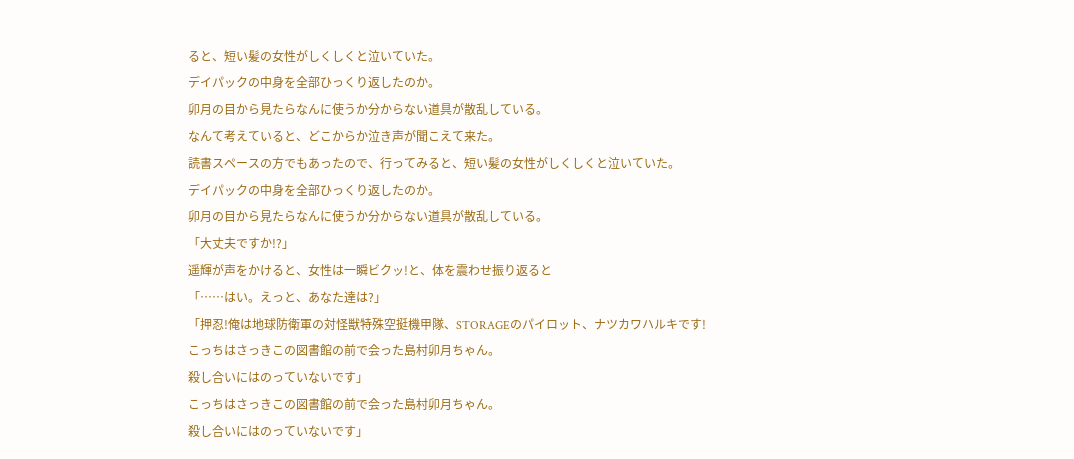ると、短い髪の女性がしくしくと泣いていた。
デイパックの中身を全部ひっくり返したのか。
卯月の目から見たらなんに使うか分からない道具が散乱している。
なんて考えていると、どこからか泣き声が聞こえて来た。
読書スペースの方でもあったので、行ってみると、短い髪の女性がしくしくと泣いていた。
デイパックの中身を全部ひっくり返したのか。
卯月の目から見たらなんに使うか分からない道具が散乱している。
「大丈夫ですか!?」
遥輝が声をかけると、女性は一瞬ビクッ!と、体を震わせ振り返ると
「……はい。えっと、あなた達は?」
「押忍!俺は地球防衛軍の対怪獣特殊空挺機甲隊、STORAGEのパイロット、ナツカワハルキです!
こっちはさっきこの図書館の前で会った島村卯月ちゃん。
殺し合いにはのっていないです」
こっちはさっきこの図書館の前で会った島村卯月ちゃん。
殺し合いにはのっていないです」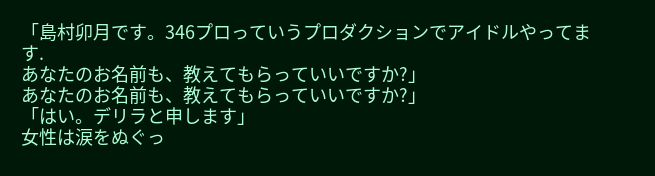「島村卯月です。346プロっていうプロダクションでアイドルやってます.
あなたのお名前も、教えてもらっていいですか?」
あなたのお名前も、教えてもらっていいですか?」
「はい。デリラと申します」
女性は涙をぬぐっ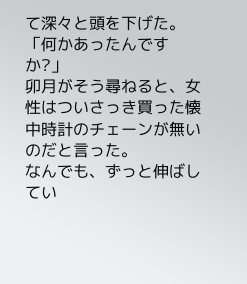て深々と頭を下げた。
「何かあったんですか?」
卯月がそう尋ねると、女性はついさっき買った懐中時計のチェーンが無いのだと言った。
なんでも、ずっと伸ばしてい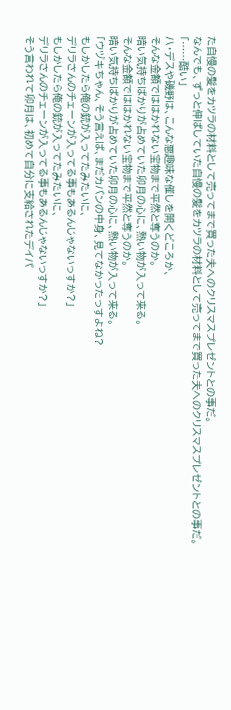た自慢の髪をカツラの材料として売ってまで買った夫へのクリスマスプレゼントとの事だ。
なんでも、ずっと伸ばしていた自慢の髪をカツラの材料として売ってまで買った夫へのクリスマスプレゼントとの事だ。
「……酷い」
ハ・デスや磯野は、こんな悪趣味な催しを開くどころか、
そんな金額でははかれない宝物まで平然と奪うのか。
暗い気持ちばかりが占めていた卯月の心に、熱い物が入って来る。
そんな金額でははかれない宝物まで平然と奪うのか。
暗い気持ちばかりが占めていた卯月の心に、熱い物が入って来る。
「ウヅキちゃん、そう言えば、まだカバンの中身、見てなかったっすよね?
もしかしたら俺の銃が入ってたみたいに、
デリラさんのチェーンが入ってる事もあるんじゃないっすか?」
もしかしたら俺の銃が入ってたみたいに、
デリラさんのチェーンが入ってる事もあるんじゃないっすか?」
そう言われて卯月は、初めて自分に支給されたデイパ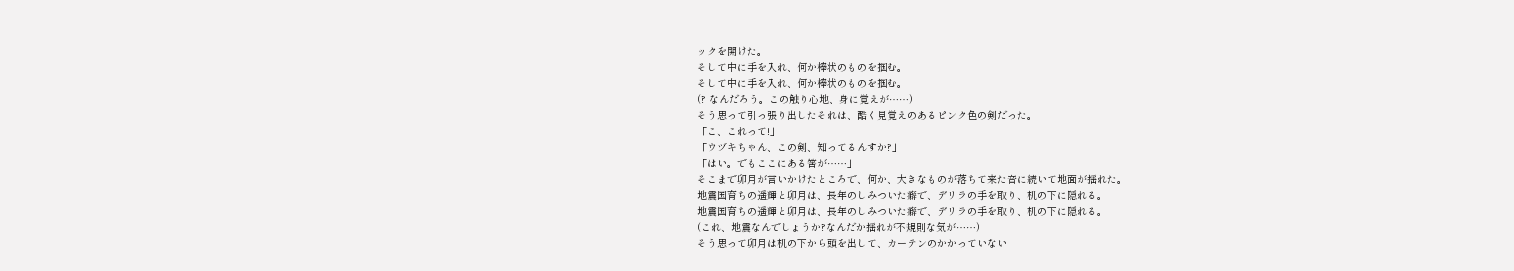ックを開けた。
そして中に手を入れ、何か棒状のものを掴む。
そして中に手を入れ、何か棒状のものを掴む。
(? なんだろう。この触り心地、身に覚えが……)
そう思って引っ張り出したそれは、酷く見覚えのあるピンク色の剣だった。
「こ、これって!」
「ウヅキちゃん、この剣、知ってるんすか?」
「はい。でもここにある筈が……」
そこまで卯月が言いかけたところで、何か、大きなものが落ちて来た音に続いて地面が揺れた。
地震国育ちの遥輝と卯月は、長年のしみついた癖で、デリラの手を取り、机の下に隠れる。
地震国育ちの遥輝と卯月は、長年のしみついた癖で、デリラの手を取り、机の下に隠れる。
(これ、地震なんでしょうか?なんだか揺れが不規則な気が……)
そう思って卯月は机の下から頭を出して、カーテンのかかっていない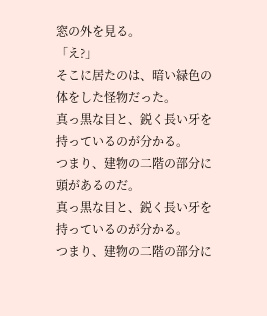窓の外を見る。
「え?」
そこに居たのは、暗い緑色の体をした怪物だった。
真っ黒な目と、鋭く長い牙を持っているのが分かる。
つまり、建物の二階の部分に頭があるのだ。
真っ黒な目と、鋭く長い牙を持っているのが分かる。
つまり、建物の二階の部分に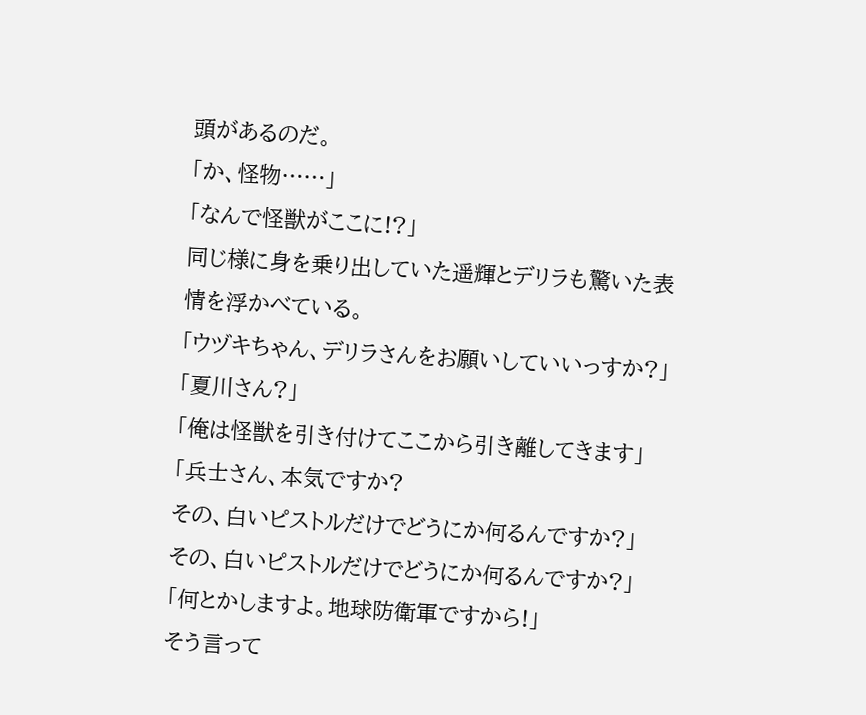頭があるのだ。
「か、怪物……」
「なんで怪獣がここに!?」
同じ様に身を乗り出していた遥輝とデリラも驚いた表情を浮かべている。
「ウヅキちゃん、デリラさんをお願いしていいっすか?」
「夏川さん?」
「俺は怪獣を引き付けてここから引き離してきます」
「兵士さん、本気ですか?
その、白いピストルだけでどうにか何るんですか?」
その、白いピストルだけでどうにか何るんですか?」
「何とかしますよ。地球防衛軍ですから!」
そう言って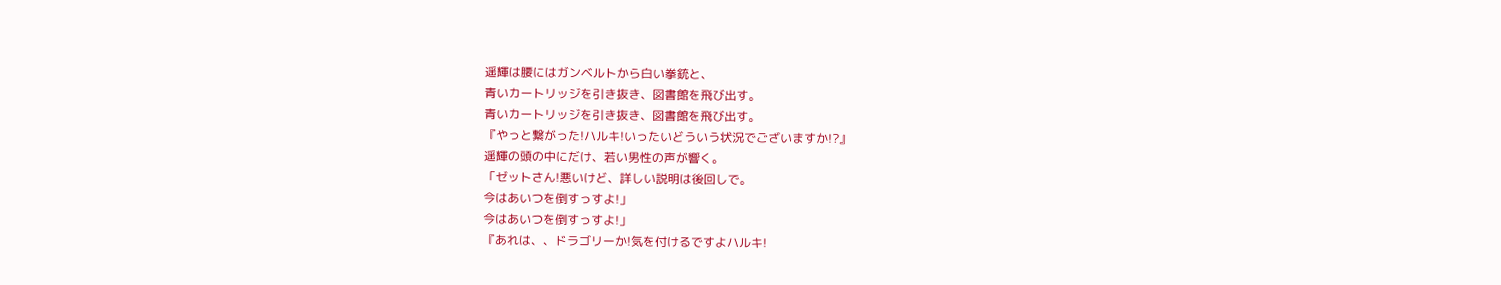遥輝は腰にはガンベルトから白い拳銃と、
青いカートリッジを引き抜き、図書館を飛び出す。
青いカートリッジを引き抜き、図書館を飛び出す。
『やっと繋がった!ハルキ!いったいどういう状況でございますか!?』
遥輝の頭の中にだけ、若い男性の声が響く。
「ゼットさん!悪いけど、詳しい説明は後回しで。
今はあいつを倒すっすよ!」
今はあいつを倒すっすよ!」
『あれは、、ドラゴリーか!気を付けるですよハルキ!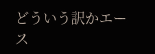どういう訳かエース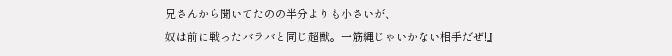兄さんから聞いてたのの半分よりも小さいが、
奴は前に戦ったバラバと同じ超獣。一筋縄じゃいかない相手だぜ!』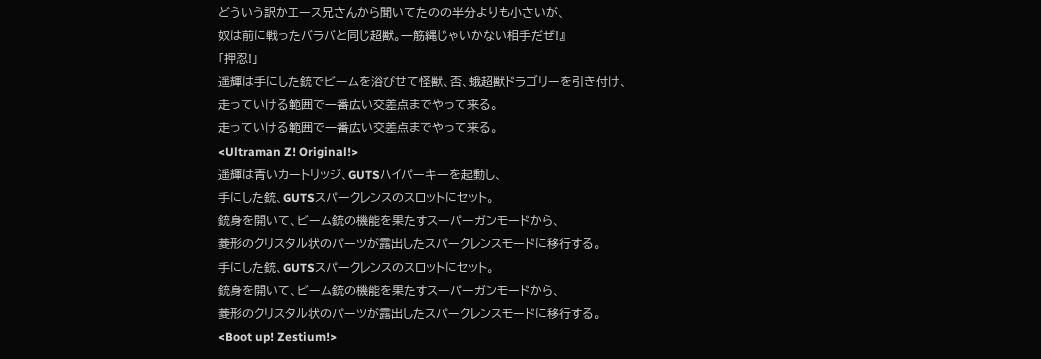どういう訳かエース兄さんから聞いてたのの半分よりも小さいが、
奴は前に戦ったバラバと同じ超獣。一筋縄じゃいかない相手だぜ!』
「押忍!」
遥輝は手にした銃でビームを浴びせて怪獣、否、蛾超獣ドラゴリーを引き付け、
走っていける範囲で一番広い交差点までやって来る。
走っていける範囲で一番広い交差点までやって来る。
<Ultraman Z! Original!>
遥輝は青いカートリッジ、GUTSハイパーキーを起動し、
手にした銃、GUTSスパークレンスのスロットにセット。
銃身を開いて、ビーム銃の機能を果たすスーパーガンモードから、
菱形のクリスタル状のパーツが露出したスパークレンスモードに移行する。
手にした銃、GUTSスパークレンスのスロットにセット。
銃身を開いて、ビーム銃の機能を果たすスーパーガンモードから、
菱形のクリスタル状のパーツが露出したスパークレンスモードに移行する。
<Boot up! Zestium!>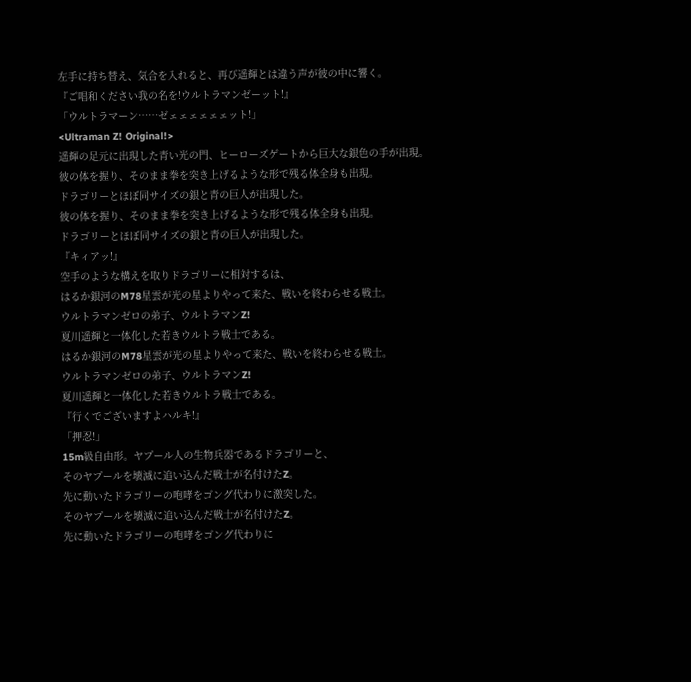左手に持ち替え、気合を入れると、再び遥輝とは違う声が彼の中に響く。
『ご唱和ください我の名を!ウルトラマンゼーット!』
「ウルトラマーン……ゼェェェェェェット!」
<Ultraman Z! Original!>
遥輝の足元に出現した青い光の門、ヒーローズゲートから巨大な銀色の手が出現。
彼の体を握り、そのまま拳を突き上げるような形で残る体全身も出現。
ドラゴリーとほぼ同サイズの銀と青の巨人が出現した。
彼の体を握り、そのまま拳を突き上げるような形で残る体全身も出現。
ドラゴリーとほぼ同サイズの銀と青の巨人が出現した。
『キィアッ!』
空手のような構えを取りドラゴリーに相対するは、
はるか銀河のM78星雲が光の星よりやって来た、戦いを終わらせる戦士。
ウルトラマンゼロの弟子、ウルトラマンZ!
夏川遥輝と一体化した若きウルトラ戦士である。
はるか銀河のM78星雲が光の星よりやって来た、戦いを終わらせる戦士。
ウルトラマンゼロの弟子、ウルトラマンZ!
夏川遥輝と一体化した若きウルトラ戦士である。
『行くでございますよハルキ!』
「押忍!」
15m級自由形。ヤプール人の生物兵器であるドラゴリーと、
そのヤプールを壊滅に追い込んだ戦士が名付けたZ。
先に動いたドラゴリーの咆哮をゴング代わりに激突した。
そのヤプールを壊滅に追い込んだ戦士が名付けたZ。
先に動いたドラゴリーの咆哮をゴング代わりに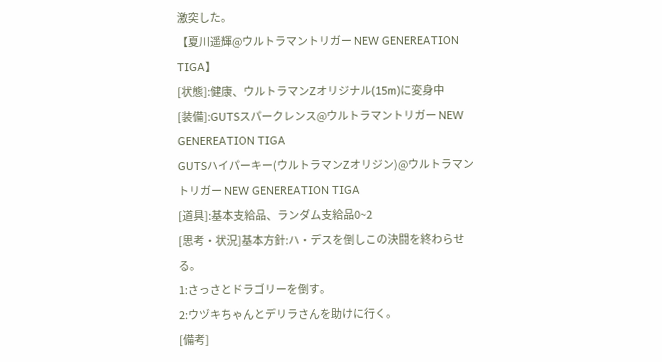激突した。
【夏川遥輝@ウルトラマントリガー NEW GENEREATION TIGA】
[状態]:健康、ウルトラマンZオリジナル(15m)に変身中
[装備]:GUTSスパークレンス@ウルトラマントリガー NEW GENEREATION TIGA
GUTSハイパーキー(ウルトラマンZオリジン)@ウルトラマントリガー NEW GENEREATION TIGA
[道具]:基本支給品、ランダム支給品0~2
[思考・状況]基本方針:ハ・デスを倒しこの決闘を終わらせる。
1:さっさとドラゴリーを倒す。
2:ウヅキちゃんとデリラさんを助けに行く。
[備考]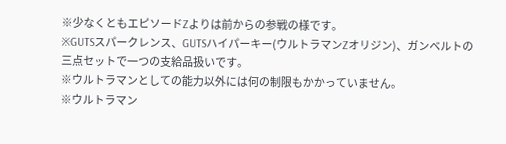※少なくともエピソードZよりは前からの参戦の様です。
※GUTSスパークレンス、GUTSハイパーキー(ウルトラマンZオリジン)、ガンベルトの
三点セットで一つの支給品扱いです。
※ウルトラマンとしての能力以外には何の制限もかかっていません。
※ウルトラマン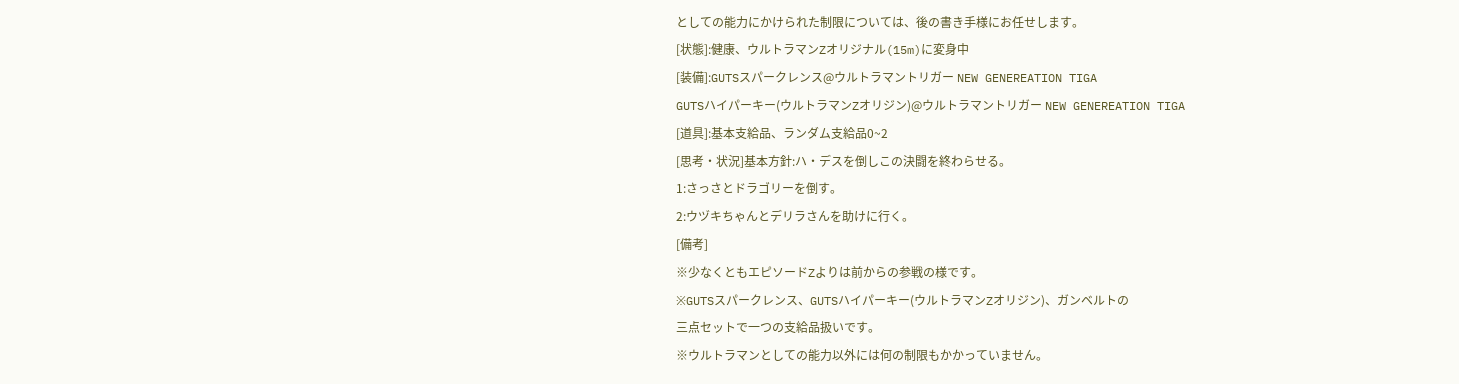としての能力にかけられた制限については、後の書き手様にお任せします。
[状態]:健康、ウルトラマンZオリジナル(15m)に変身中
[装備]:GUTSスパークレンス@ウルトラマントリガー NEW GENEREATION TIGA
GUTSハイパーキー(ウルトラマンZオリジン)@ウルトラマントリガー NEW GENEREATION TIGA
[道具]:基本支給品、ランダム支給品0~2
[思考・状況]基本方針:ハ・デスを倒しこの決闘を終わらせる。
1:さっさとドラゴリーを倒す。
2:ウヅキちゃんとデリラさんを助けに行く。
[備考]
※少なくともエピソードZよりは前からの参戦の様です。
※GUTSスパークレンス、GUTSハイパーキー(ウルトラマンZオリジン)、ガンベルトの
三点セットで一つの支給品扱いです。
※ウルトラマンとしての能力以外には何の制限もかかっていません。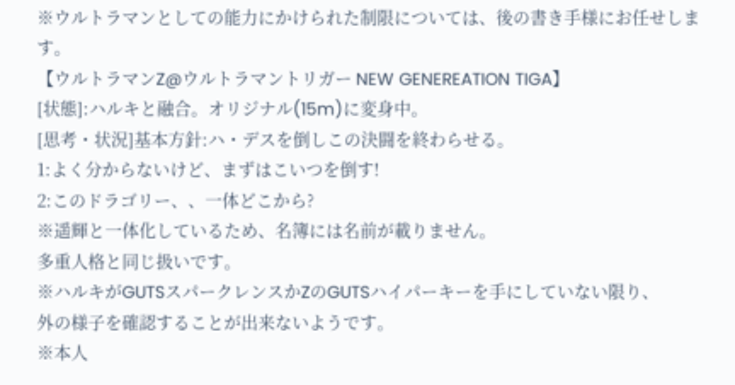※ウルトラマンとしての能力にかけられた制限については、後の書き手様にお任せします。
【ウルトラマンZ@ウルトラマントリガー NEW GENEREATION TIGA】
[状態]:ハルキと融合。オリジナル(15m)に変身中。
[思考・状況]基本方針:ハ・デスを倒しこの決闘を終わらせる。
1:よく分からないけど、まずはこいつを倒す!
2:このドラゴリー、、一体どこから?
※遥輝と一体化しているため、名簿には名前が載りません。
多重人格と同じ扱いです。
※ハルキがGUTSスパークレンスかZのGUTSハイパーキーを手にしていない限り、
外の様子を確認することが出来ないようです。
※本人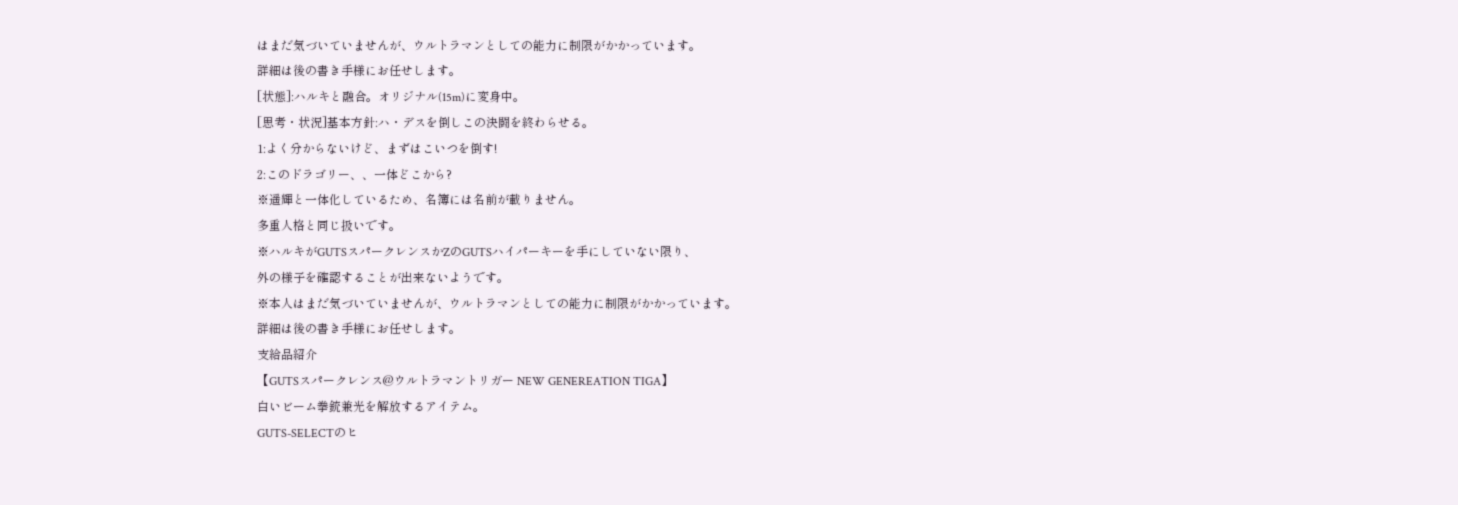はまだ気づいていませんが、ウルトラマンとしての能力に制限がかかっています。
詳細は後の書き手様にお任せします。
[状態]:ハルキと融合。オリジナル(15m)に変身中。
[思考・状況]基本方針:ハ・デスを倒しこの決闘を終わらせる。
1:よく分からないけど、まずはこいつを倒す!
2:このドラゴリー、、一体どこから?
※遥輝と一体化しているため、名簿には名前が載りません。
多重人格と同じ扱いです。
※ハルキがGUTSスパークレンスかZのGUTSハイパーキーを手にしていない限り、
外の様子を確認することが出来ないようです。
※本人はまだ気づいていませんが、ウルトラマンとしての能力に制限がかかっています。
詳細は後の書き手様にお任せします。
支給品紹介
【GUTSスパークレンス@ウルトラマントリガー NEW GENEREATION TIGA】
白いビーム拳銃兼光を解放するアイテム。
GUTS-SELECTのヒ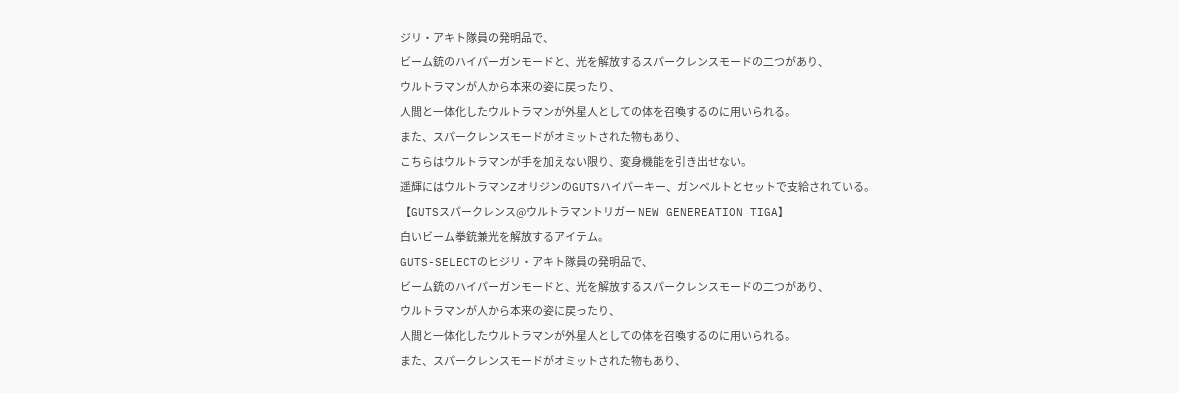ジリ・アキト隊員の発明品で、
ビーム銃のハイパーガンモードと、光を解放するスパークレンスモードの二つがあり、
ウルトラマンが人から本来の姿に戻ったり、
人間と一体化したウルトラマンが外星人としての体を召喚するのに用いられる。
また、スパークレンスモードがオミットされた物もあり、
こちらはウルトラマンが手を加えない限り、変身機能を引き出せない。
遥輝にはウルトラマンZオリジンのGUTSハイパーキー、ガンベルトとセットで支給されている。
【GUTSスパークレンス@ウルトラマントリガー NEW GENEREATION TIGA】
白いビーム拳銃兼光を解放するアイテム。
GUTS-SELECTのヒジリ・アキト隊員の発明品で、
ビーム銃のハイパーガンモードと、光を解放するスパークレンスモードの二つがあり、
ウルトラマンが人から本来の姿に戻ったり、
人間と一体化したウルトラマンが外星人としての体を召喚するのに用いられる。
また、スパークレンスモードがオミットされた物もあり、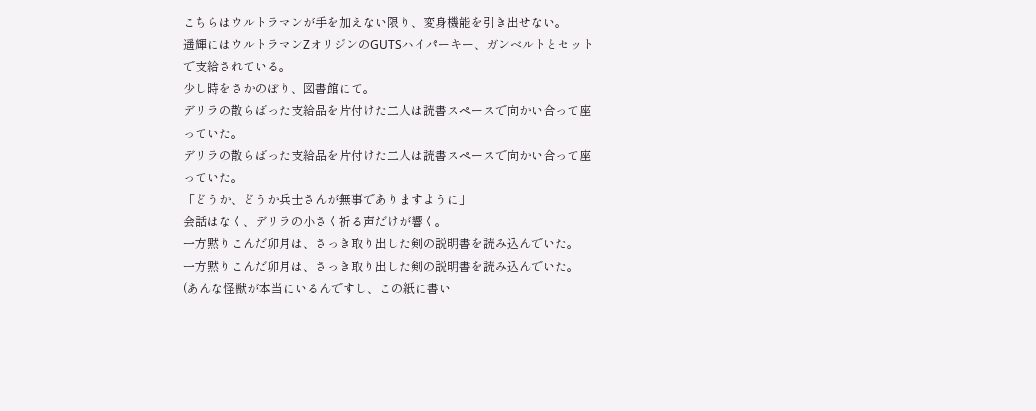こちらはウルトラマンが手を加えない限り、変身機能を引き出せない。
遥輝にはウルトラマンZオリジンのGUTSハイパーキー、ガンベルトとセットで支給されている。
少し時をさかのぼり、図書館にて。
デリラの散らばった支給品を片付けた二人は読書スペースで向かい合って座っていた。
デリラの散らばった支給品を片付けた二人は読書スペースで向かい合って座っていた。
「どうか、どうか兵士さんが無事でありますように」
会話はなく、デリラの小さく祈る声だけが響く。
一方黙りこんだ卯月は、さっき取り出した剣の説明書を読み込んでいた。
一方黙りこんだ卯月は、さっき取り出した剣の説明書を読み込んでいた。
(あんな怪獣が本当にいるんですし、この紙に書い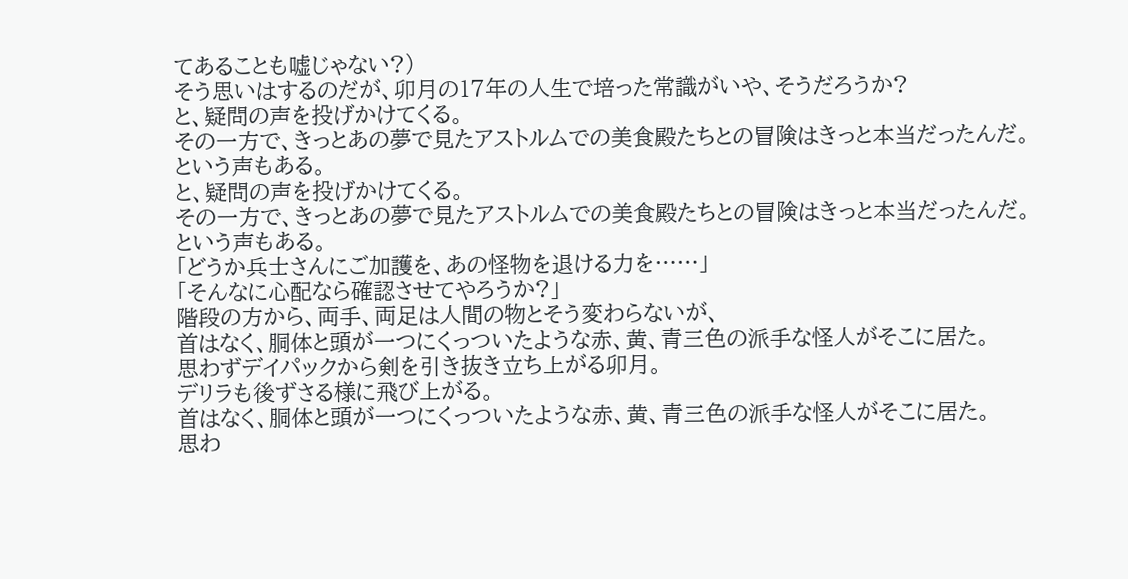てあることも嘘じゃない?)
そう思いはするのだが、卯月の17年の人生で培った常識がいや、そうだろうか?
と、疑問の声を投げかけてくる。
その一方で、きっとあの夢で見たアストルムでの美食殿たちとの冒険はきっと本当だったんだ。
という声もある。
と、疑問の声を投げかけてくる。
その一方で、きっとあの夢で見たアストルムでの美食殿たちとの冒険はきっと本当だったんだ。
という声もある。
「どうか兵士さんにご加護を、あの怪物を退ける力を……」
「そんなに心配なら確認させてやろうか?」
階段の方から、両手、両足は人間の物とそう変わらないが、
首はなく、胴体と頭が一つにくっついたような赤、黄、青三色の派手な怪人がそこに居た。
思わずデイパックから剣を引き抜き立ち上がる卯月。
デリラも後ずさる様に飛び上がる。
首はなく、胴体と頭が一つにくっついたような赤、黄、青三色の派手な怪人がそこに居た。
思わ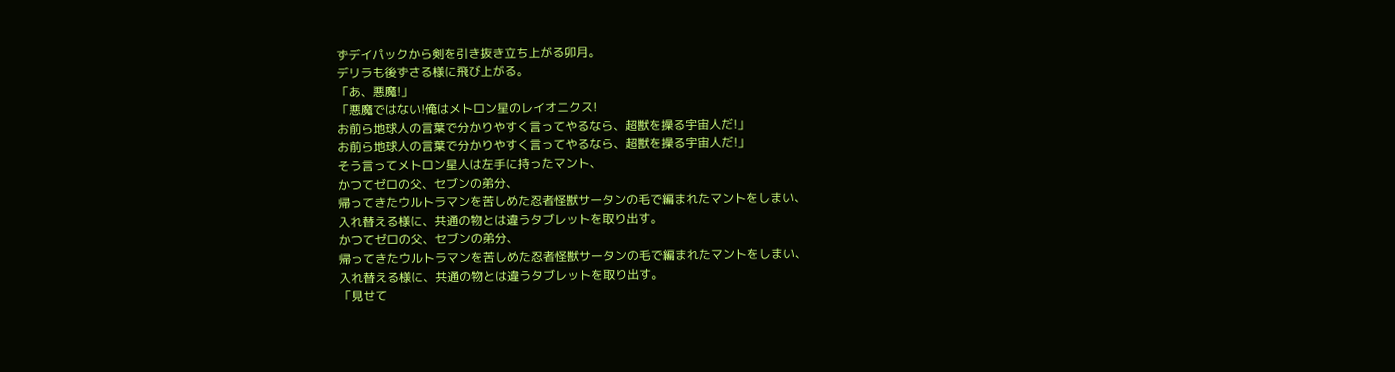ずデイパックから剣を引き抜き立ち上がる卯月。
デリラも後ずさる様に飛び上がる。
「あ、悪魔!」
「悪魔ではない!俺はメトロン星のレイオニクス!
お前ら地球人の言葉で分かりやすく言ってやるなら、超獣を操る宇宙人だ!」
お前ら地球人の言葉で分かりやすく言ってやるなら、超獣を操る宇宙人だ!」
そう言ってメトロン星人は左手に持ったマント、
かつてゼロの父、セブンの弟分、
帰ってきたウルトラマンを苦しめた忍者怪獣サータンの毛で編まれたマントをしまい、
入れ替える様に、共通の物とは違うタブレットを取り出す。
かつてゼロの父、セブンの弟分、
帰ってきたウルトラマンを苦しめた忍者怪獣サータンの毛で編まれたマントをしまい、
入れ替える様に、共通の物とは違うタブレットを取り出す。
「見せて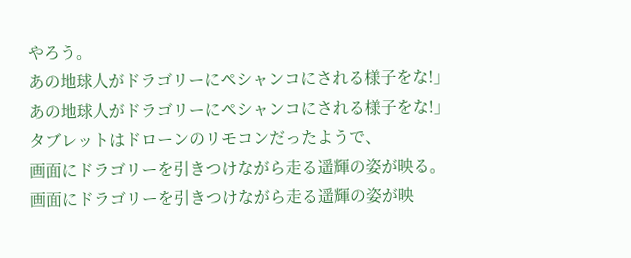やろう。
あの地球人がドラゴリーにペシャンコにされる様子をな!」
あの地球人がドラゴリーにペシャンコにされる様子をな!」
タブレットはドローンのリモコンだったようで、
画面にドラゴリーを引きつけながら走る遥輝の姿が映る。
画面にドラゴリーを引きつけながら走る遥輝の姿が映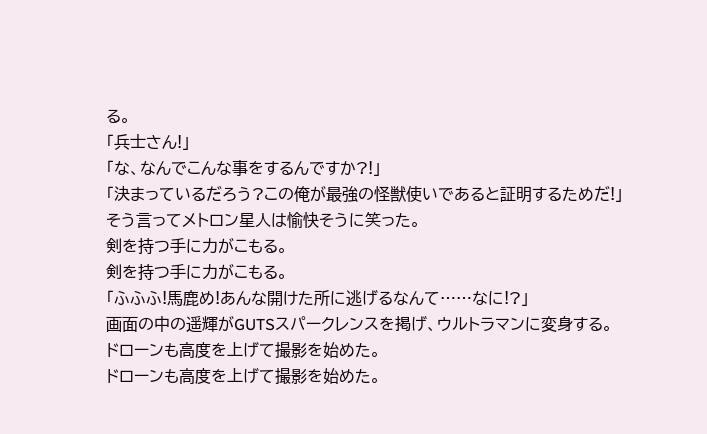る。
「兵士さん!」
「な、なんでこんな事をするんですか?!」
「決まっているだろう?この俺が最強の怪獣使いであると証明するためだ!」
そう言ってメトロン星人は愉快そうに笑った。
剣を持つ手に力がこもる。
剣を持つ手に力がこもる。
「ふふふ!馬鹿め!あんな開けた所に逃げるなんて……なに!?」
画面の中の遥輝がGUTSスパークレンスを掲げ、ウルトラマンに変身する。
ドローンも高度を上げて撮影を始めた。
ドローンも高度を上げて撮影を始めた。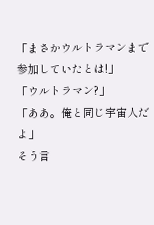「まさかウルトラマンまで参加していたとは!」
「ウルトラマン?」
「ああ。俺と同じ宇宙人だよ」
そう言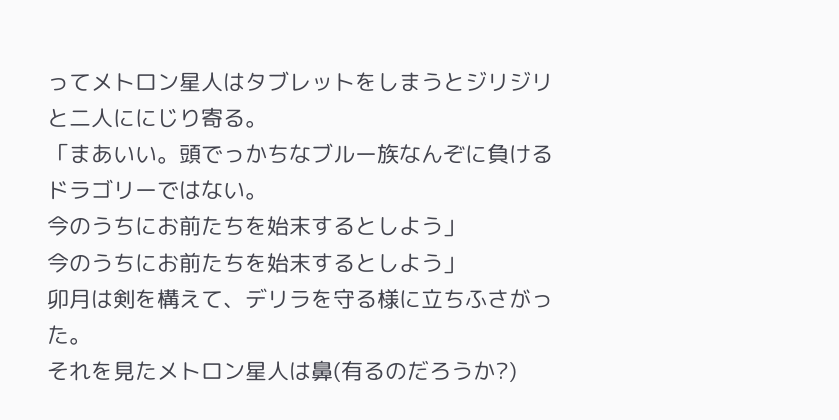ってメトロン星人はタブレットをしまうとジリジリと二人ににじり寄る。
「まあいい。頭でっかちなブルー族なんぞに負けるドラゴリーではない。
今のうちにお前たちを始末するとしよう」
今のうちにお前たちを始末するとしよう」
卯月は剣を構えて、デリラを守る様に立ちふさがった。
それを見たメトロン星人は鼻(有るのだろうか?)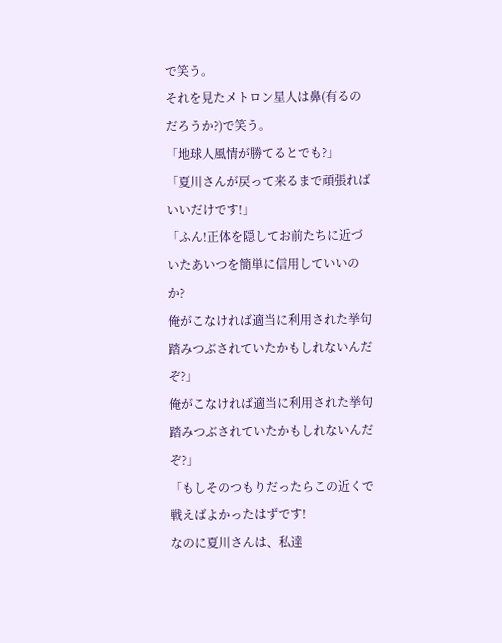で笑う。
それを見たメトロン星人は鼻(有るのだろうか?)で笑う。
「地球人風情が勝てるとでも?」
「夏川さんが戻って来るまで頑張ればいいだけです!」
「ふん!正体を隠してお前たちに近づいたあいつを簡単に信用していいのか?
俺がこなければ適当に利用された挙句踏みつぶされていたかもしれないんだぞ?」
俺がこなければ適当に利用された挙句踏みつぶされていたかもしれないんだぞ?」
「もしそのつもりだったらこの近くで戦えばよかったはずです!
なのに夏川さんは、私達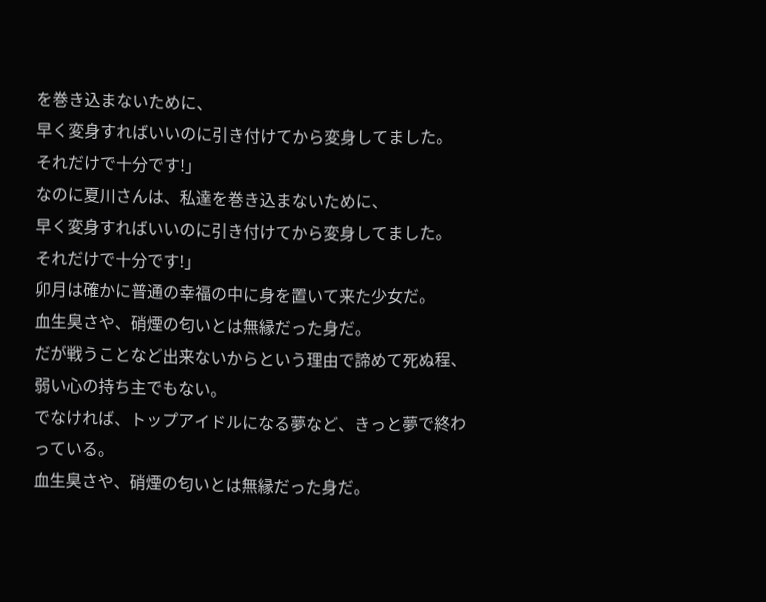を巻き込まないために、
早く変身すればいいのに引き付けてから変身してました。
それだけで十分です!」
なのに夏川さんは、私達を巻き込まないために、
早く変身すればいいのに引き付けてから変身してました。
それだけで十分です!」
卯月は確かに普通の幸福の中に身を置いて来た少女だ。
血生臭さや、硝煙の匂いとは無縁だった身だ。
だが戦うことなど出来ないからという理由で諦めて死ぬ程、弱い心の持ち主でもない。
でなければ、トップアイドルになる夢など、きっと夢で終わっている。
血生臭さや、硝煙の匂いとは無縁だった身だ。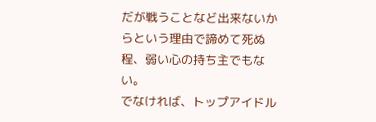だが戦うことなど出来ないからという理由で諦めて死ぬ程、弱い心の持ち主でもない。
でなければ、トップアイドル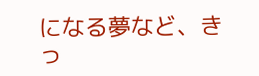になる夢など、きっ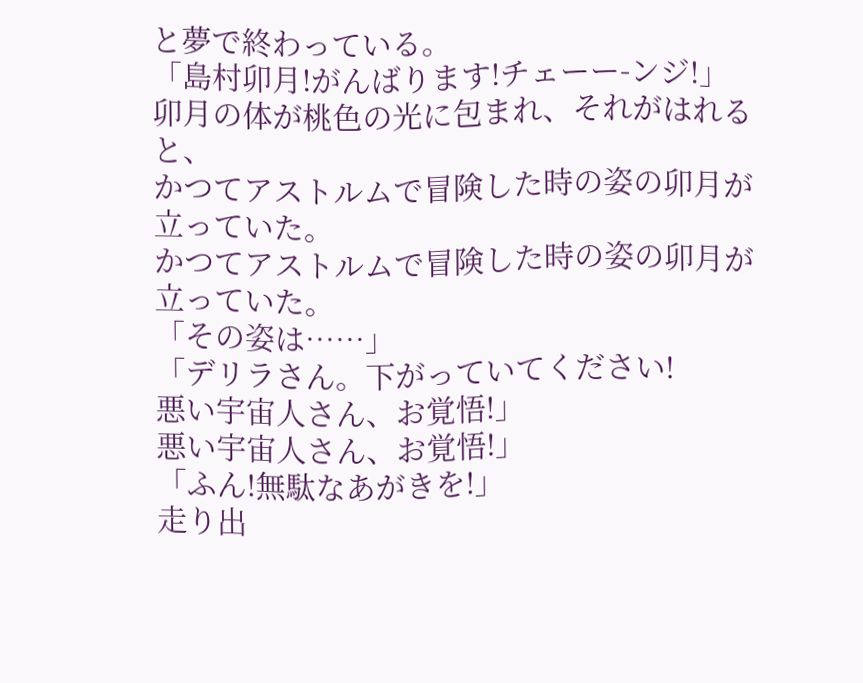と夢で終わっている。
「島村卯月!がんばります!チェーー-ンジ!」
卯月の体が桃色の光に包まれ、それがはれると、
かつてアストルムで冒険した時の姿の卯月が立っていた。
かつてアストルムで冒険した時の姿の卯月が立っていた。
「その姿は……」
「デリラさん。下がっていてください!
悪い宇宙人さん、お覚悟!」
悪い宇宙人さん、お覚悟!」
「ふん!無駄なあがきを!」
走り出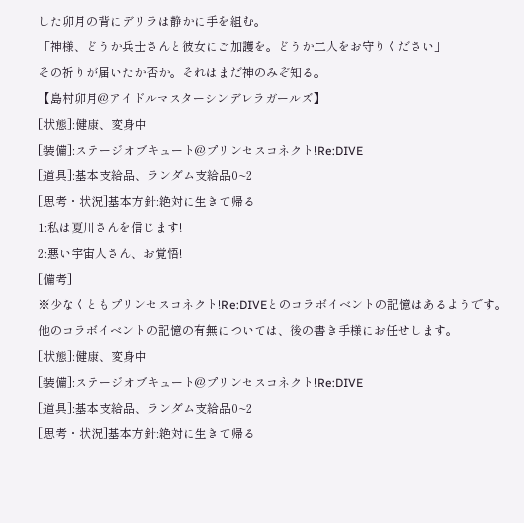した卯月の背にデリラは静かに手を組む。
「神様、どうか兵士さんと彼女にご加護を。どうか二人をお守りください」
その祈りが届いたか否か。それはまだ神のみぞ知る。
【島村卯月@アイドルマスターシンデレラガールズ】
[状態]:健康、変身中
[装備]:ステージオブキュート@プリンセスコネクト!Re:DIVE
[道具]:基本支給品、ランダム支給品0~2
[思考・状況]基本方針:絶対に生きて帰る
1:私は夏川さんを信じます!
2:悪い宇宙人さん、お覚悟!
[備考]
※少なくともプリンセスコネクト!Re:DIVEとのコラボイベントの記憶はあるようです。
他のコラボイベントの記憶の有無については、後の書き手様にお任せします。
[状態]:健康、変身中
[装備]:ステージオブキュート@プリンセスコネクト!Re:DIVE
[道具]:基本支給品、ランダム支給品0~2
[思考・状況]基本方針:絶対に生きて帰る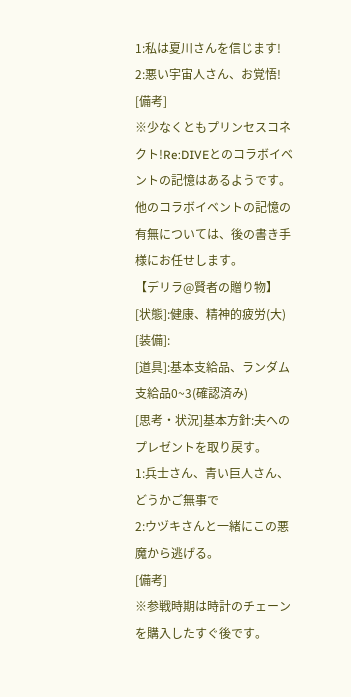1:私は夏川さんを信じます!
2:悪い宇宙人さん、お覚悟!
[備考]
※少なくともプリンセスコネクト!Re:DIVEとのコラボイベントの記憶はあるようです。
他のコラボイベントの記憶の有無については、後の書き手様にお任せします。
【デリラ@賢者の贈り物】
[状態]:健康、精神的疲労(大)
[装備]:
[道具]:基本支給品、ランダム支給品0~3(確認済み)
[思考・状況]基本方針:夫へのプレゼントを取り戻す。
1:兵士さん、青い巨人さん、どうかご無事で
2:ウヅキさんと一緒にこの悪魔から逃げる。
[備考]
※参戦時期は時計のチェーンを購入したすぐ後です。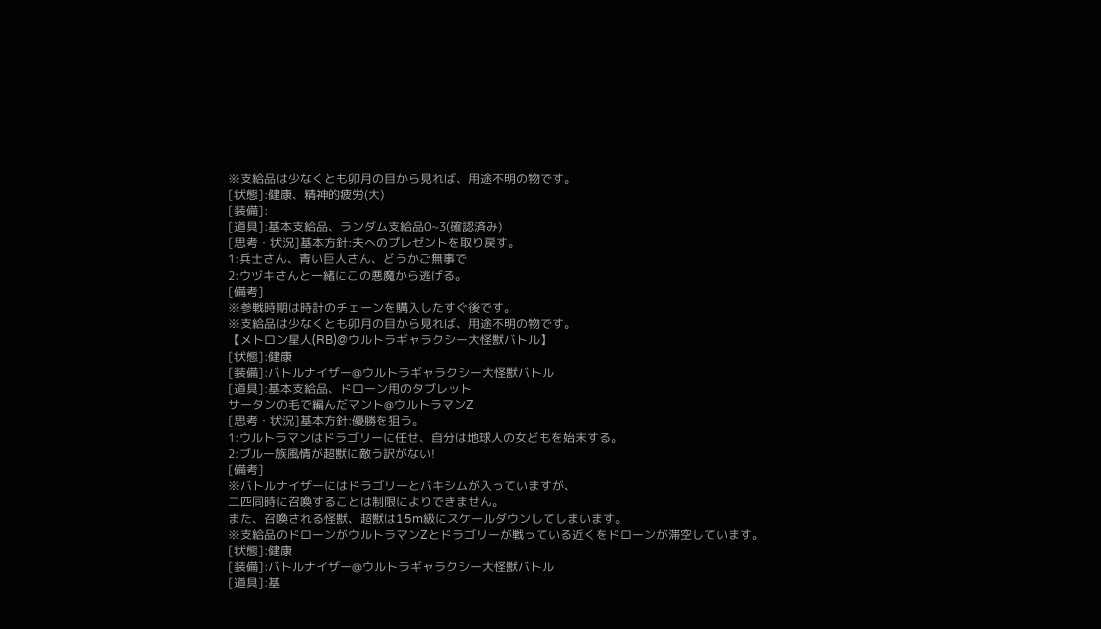※支給品は少なくとも卯月の目から見れば、用途不明の物です。
[状態]:健康、精神的疲労(大)
[装備]:
[道具]:基本支給品、ランダム支給品0~3(確認済み)
[思考・状況]基本方針:夫へのプレゼントを取り戻す。
1:兵士さん、青い巨人さん、どうかご無事で
2:ウヅキさんと一緒にこの悪魔から逃げる。
[備考]
※参戦時期は時計のチェーンを購入したすぐ後です。
※支給品は少なくとも卯月の目から見れば、用途不明の物です。
【メトロン星人(RB)@ウルトラギャラクシー大怪獣バトル】
[状態]:健康
[装備]:バトルナイザー@ウルトラギャラクシー大怪獣バトル
[道具]:基本支給品、ドローン用のタブレット
サータンの毛で編んだマント@ウルトラマンZ
[思考・状況]基本方針:優勝を狙う。
1:ウルトラマンはドラゴリーに任せ、自分は地球人の女どもを始末する。
2:ブルー族風情が超獣に敵う訳がない!
[備考]
※バトルナイザーにはドラゴリーとバキシムが入っていますが、
二匹同時に召喚することは制限によりできません。
また、召喚される怪獣、超獣は15m級にスケールダウンしてしまいます。
※支給品のドローンがウルトラマンZとドラゴリーが戦っている近くをドローンが滞空しています。
[状態]:健康
[装備]:バトルナイザー@ウルトラギャラクシー大怪獣バトル
[道具]:基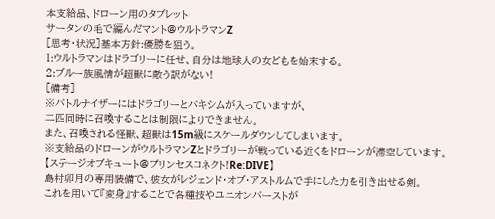本支給品、ドローン用のタブレット
サータンの毛で編んだマント@ウルトラマンZ
[思考・状況]基本方針:優勝を狙う。
1:ウルトラマンはドラゴリーに任せ、自分は地球人の女どもを始末する。
2:ブルー族風情が超獣に敵う訳がない!
[備考]
※バトルナイザーにはドラゴリーとバキシムが入っていますが、
二匹同時に召喚することは制限によりできません。
また、召喚される怪獣、超獣は15m級にスケールダウンしてしまいます。
※支給品のドローンがウルトラマンZとドラゴリーが戦っている近くをドローンが滞空しています。
【ステージオブキュート@プリンセスコネクト!Re:DIVE】
島村卯月の専用装備で、彼女がレジェンド・オブ・アストルムで手にした力を引き出せる剣。
これを用いて『変身』することで各種技やユニオンバーストが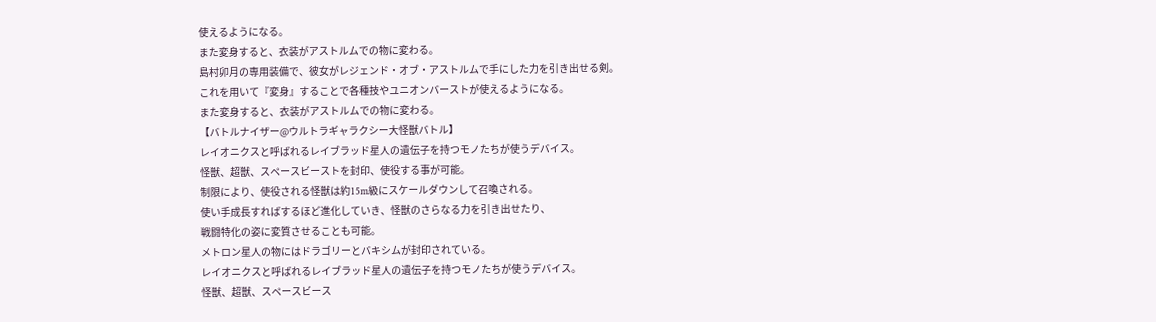使えるようになる。
また変身すると、衣装がアストルムでの物に変わる。
島村卯月の専用装備で、彼女がレジェンド・オブ・アストルムで手にした力を引き出せる剣。
これを用いて『変身』することで各種技やユニオンバーストが使えるようになる。
また変身すると、衣装がアストルムでの物に変わる。
【バトルナイザー@ウルトラギャラクシー大怪獣バトル】
レイオニクスと呼ばれるレイブラッド星人の遺伝子を持つモノたちが使うデバイス。
怪獣、超獣、スペースビーストを封印、使役する事が可能。
制限により、使役される怪獣は約15m級にスケールダウンして召喚される。
使い手成長すればするほど進化していき、怪獣のさらなる力を引き出せたり、
戦闘特化の姿に変質させることも可能。
メトロン星人の物にはドラゴリーとバキシムが封印されている。
レイオニクスと呼ばれるレイブラッド星人の遺伝子を持つモノたちが使うデバイス。
怪獣、超獣、スペースビース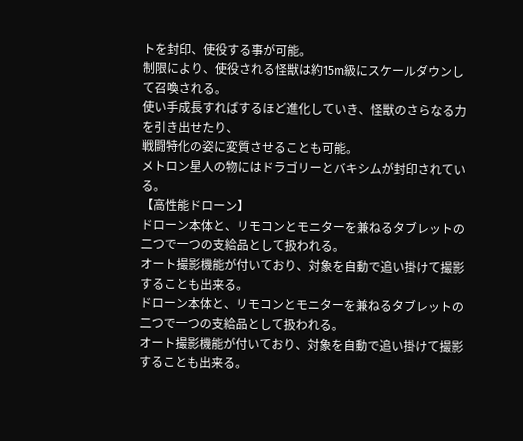トを封印、使役する事が可能。
制限により、使役される怪獣は約15m級にスケールダウンして召喚される。
使い手成長すればするほど進化していき、怪獣のさらなる力を引き出せたり、
戦闘特化の姿に変質させることも可能。
メトロン星人の物にはドラゴリーとバキシムが封印されている。
【高性能ドローン】
ドローン本体と、リモコンとモニターを兼ねるタブレットの二つで一つの支給品として扱われる。
オート撮影機能が付いており、対象を自動で追い掛けて撮影することも出来る。
ドローン本体と、リモコンとモニターを兼ねるタブレットの二つで一つの支給品として扱われる。
オート撮影機能が付いており、対象を自動で追い掛けて撮影することも出来る。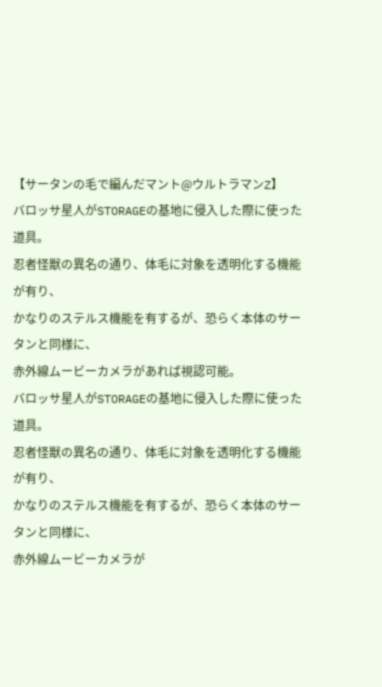【サータンの毛で編んだマント@ウルトラマンZ】
バロッサ星人がSTORAGEの基地に侵入した際に使った道具。
忍者怪獣の異名の通り、体毛に対象を透明化する機能が有り、
かなりのステルス機能を有するが、恐らく本体のサータンと同様に、
赤外線ムービーカメラがあれば視認可能。
バロッサ星人がSTORAGEの基地に侵入した際に使った道具。
忍者怪獣の異名の通り、体毛に対象を透明化する機能が有り、
かなりのステルス機能を有するが、恐らく本体のサータンと同様に、
赤外線ムービーカメラが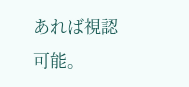あれば視認可能。